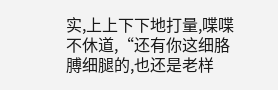实,上上下下地打量,喋喋不休道,“还有你这细胳膊细腿的,也还是老样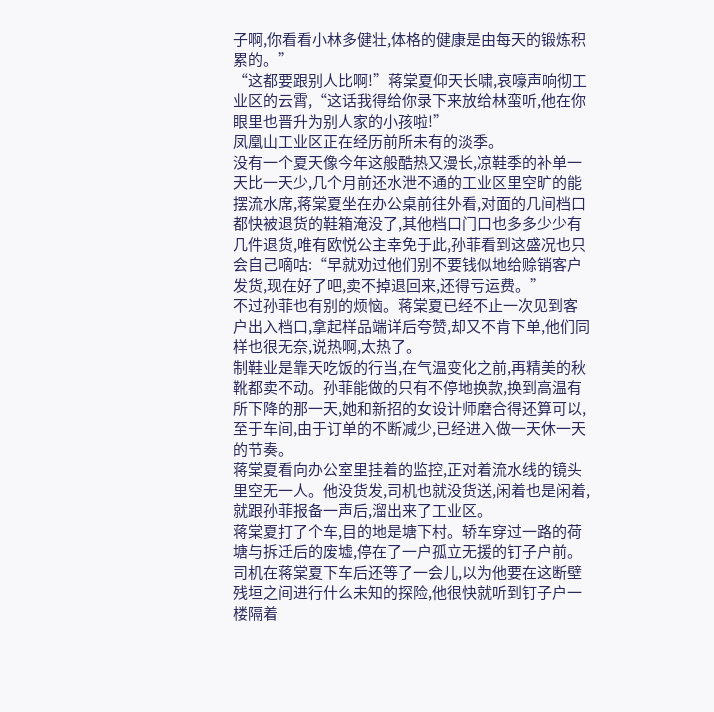子啊,你看看小林多健壮,体格的健康是由每天的锻炼积累的。”
“这都要跟别人比啊!”蒋棠夏仰天长啸,哀嚎声响彻工业区的云霄,“这话我得给你录下来放给林蛮听,他在你眼里也晋升为别人家的小孩啦!”
凤凰山工业区正在经历前所未有的淡季。
没有一个夏天像今年这般酷热又漫长,凉鞋季的补单一天比一天少,几个月前还水泄不通的工业区里空旷的能摆流水席,蒋棠夏坐在办公桌前往外看,对面的几间档口都快被退货的鞋箱淹没了,其他档口门口也多多少少有几件退货,唯有欧悦公主幸免于此,孙菲看到这盛况也只会自己嘀咕:“早就劝过他们别不要钱似地给赊销客户发货,现在好了吧,卖不掉退回来,还得亏运费。”
不过孙菲也有别的烦恼。蒋棠夏已经不止一次见到客户出入档口,拿起样品端详后夸赞,却又不肯下单,他们同样也很无奈,说热啊,太热了。
制鞋业是靠天吃饭的行当,在气温变化之前,再精美的秋靴都卖不动。孙菲能做的只有不停地换款,换到高温有所下降的那一天,她和新招的女设计师磨合得还算可以,至于车间,由于订单的不断减少,已经进入做一天休一天的节奏。
蒋棠夏看向办公室里挂着的监控,正对着流水线的镜头里空无一人。他没货发,司机也就没货送,闲着也是闲着,就跟孙菲报备一声后,溜出来了工业区。
蒋棠夏打了个车,目的地是塘下村。轿车穿过一路的荷塘与拆迁后的废墟,停在了一户孤立无援的钉子户前。
司机在蒋棠夏下车后还等了一会儿,以为他要在这断壁残垣之间进行什么未知的探险,他很快就听到钉子户一楼隔着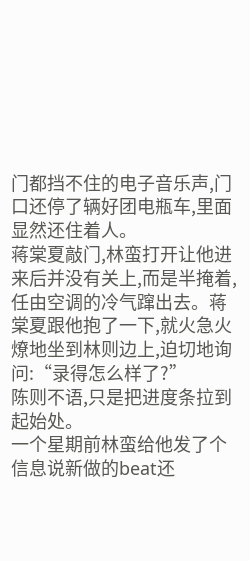门都挡不住的电子音乐声,门口还停了辆好团电瓶车,里面显然还住着人。
蒋棠夏敲门,林蛮打开让他进来后并没有关上,而是半掩着,任由空调的冷气蹿出去。蒋棠夏跟他抱了一下,就火急火燎地坐到林则边上,迫切地询问:“录得怎么样了?”
陈则不语,只是把进度条拉到起始处。
一个星期前林蛮给他发了个信息说新做的beat还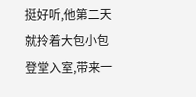挺好听,他第二天就拎着大包小包登堂入室,带来一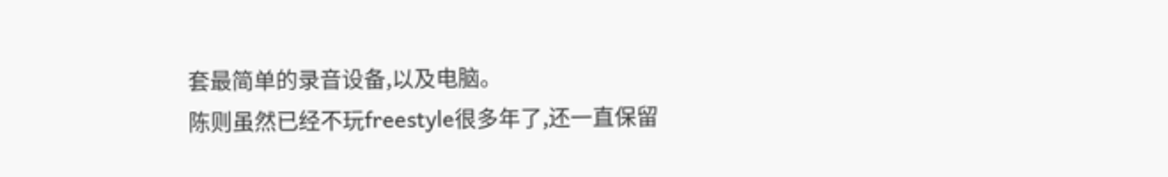套最简单的录音设备,以及电脑。
陈则虽然已经不玩freestyle很多年了,还一直保留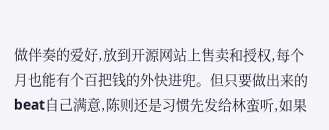做伴奏的爱好,放到开源网站上售卖和授权,每个月也能有个百把钱的外快进兜。但只要做出来的beat自己满意,陈则还是习惯先发给林蛮听,如果